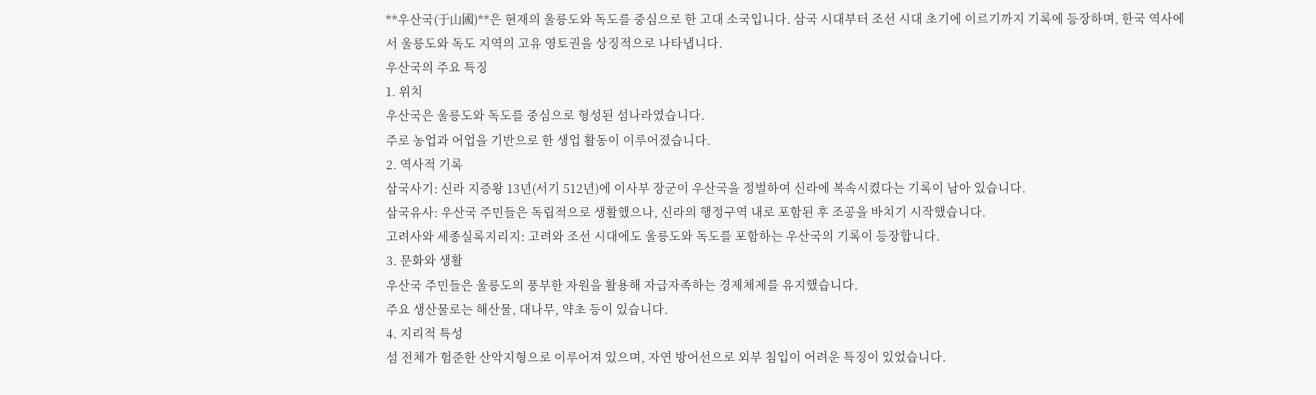**우산국(于山國)**은 현재의 울릉도와 독도를 중심으로 한 고대 소국입니다. 삼국 시대부터 조선 시대 초기에 이르기까지 기록에 등장하며, 한국 역사에서 울릉도와 독도 지역의 고유 영토권을 상징적으로 나타냅니다.
우산국의 주요 특징
1. 위치
우산국은 울릉도와 독도를 중심으로 형성된 섬나라였습니다.
주로 농업과 어업을 기반으로 한 생업 활동이 이루어졌습니다.
2. 역사적 기록
삼국사기: 신라 지증왕 13년(서기 512년)에 이사부 장군이 우산국을 정벌하여 신라에 복속시켰다는 기록이 남아 있습니다.
삼국유사: 우산국 주민들은 독립적으로 생활했으나, 신라의 행정구역 내로 포함된 후 조공을 바치기 시작했습니다.
고려사와 세종실록지리지: 고려와 조선 시대에도 울릉도와 독도를 포함하는 우산국의 기록이 등장합니다.
3. 문화와 생활
우산국 주민들은 울릉도의 풍부한 자원을 활용해 자급자족하는 경제체제를 유지했습니다.
주요 생산물로는 해산물, 대나무, 약초 등이 있습니다.
4. 지리적 특성
섬 전체가 험준한 산악지형으로 이루어져 있으며, 자연 방어선으로 외부 침입이 어려운 특징이 있었습니다.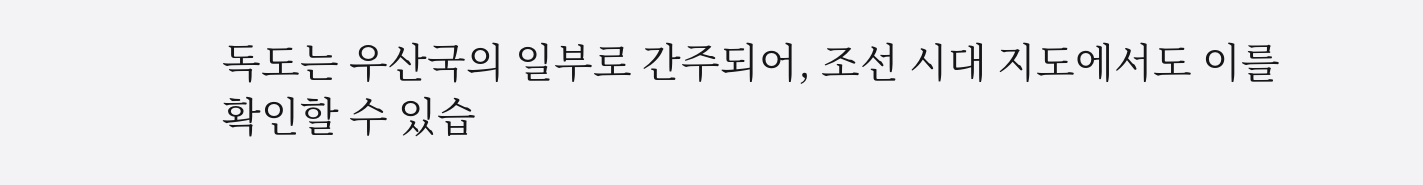독도는 우산국의 일부로 간주되어, 조선 시대 지도에서도 이를 확인할 수 있습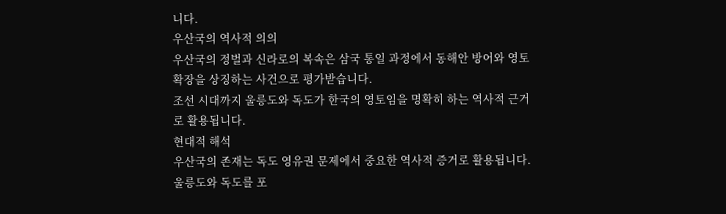니다.
우산국의 역사적 의의
우산국의 정벌과 신라로의 복속은 삼국 통일 과정에서 동해안 방어와 영토 확장을 상징하는 사건으로 평가받습니다.
조선 시대까지 울릉도와 독도가 한국의 영토임을 명확히 하는 역사적 근거로 활용됩니다.
현대적 해석
우산국의 존재는 독도 영유권 문제에서 중요한 역사적 증거로 활용됩니다.
울릉도와 독도를 포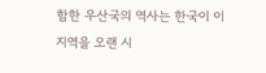함한 우산국의 역사는 한국이 이 지역을 오랜 시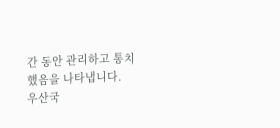간 동안 관리하고 통치했음을 나타냅니다.
우산국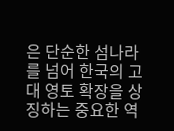은 단순한 섬나라를 넘어 한국의 고대 영토 확장을 상징하는 중요한 역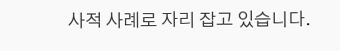사적 사례로 자리 잡고 있습니다.